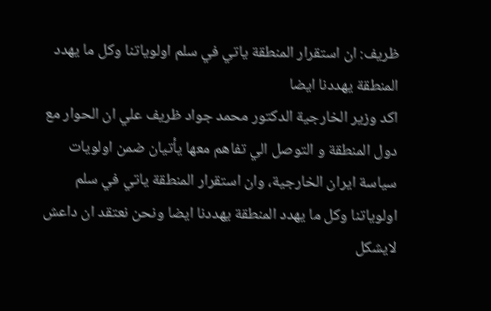ظريف: ان استقرار المنطقة ياتي في سلم اولوياتنا وكل ما يهدد المنطقة يهددنا ايضا
اكد وزير الخارجية الدكتور محمد جواد ظريف علي ان الحوار مع دول المنطقة و التوصل الي تفاهم معها يأتيان ضمن اولويات سياسة ايران الخارجية، وان استقرار المنطقة ياتي في سلم اولوياتنا وكل ما يهدد المنطقة يهددنا ايضا ونحن نعتقد ان داعش لايشكل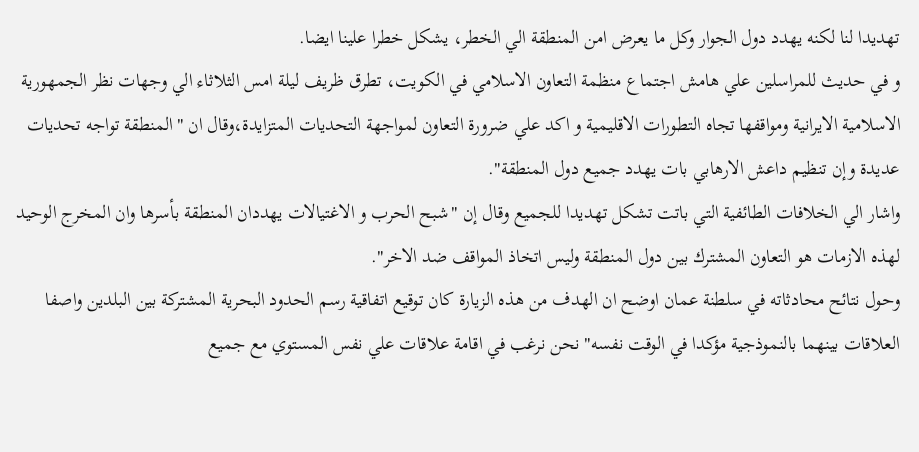تهديدا لنا لكنه يهدد دول الجوار وكل ما يعرض امن المنطقة الي الخطر، يشكل خطرا علينا ايضا.
و في حديث للمراسلين علي هامش اجتماع منظمة التعاون الاسلامي في الكويت، تطرق ظريف ليلة امس الثلاثاء الي وجهات نظر الجمهورية الاسلامية الايرانية ومواقفها تجاه التطورات الاقليمية و اكد علي ضرورة التعاون لمواجهة التحديات المتزايدة،وقال ان "المنطقة تواجه تحديات عديدة وإن تنظيم داعش الارهابي بات يهدد جميع دول المنطقة".
واشار الي الخلافات الطائفية التي باتت تشكل تهديدا للجميع وقال إن "شبح الحرب و الاغتيالات يهددان المنطقة بأسرها وان المخرج الوحيد لهذه الازمات هو التعاون المشترك بين دول المنطقة وليس اتخاذ المواقف ضد الاخر".
وحول نتائح محادثاته في سلطنة عمان اوضح ان الهدف من هذه الزيارة كان توقيع اتفاقية رسم الحدود البحرية المشتركة بين البلدين واصفا العلاقات بينهما بالنموذجية مؤكدا في الوقت نفسه" نحن نرغب في اقامة علاقات علي نفس المستوي مع جميع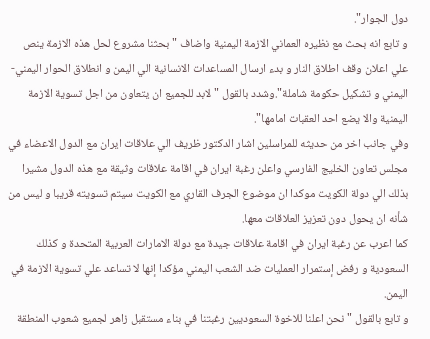دول الجوار".
و تابع انه بحث مع نظيره العماني الازمة اليمنية واضاف "بحثنا مشروع لحل هذه الازمة ينص علي اعلان وقف اطلاق النار و بدء ارسال المساعدات الانسانية الي اليمن و انطلاق الحوار اليمني- اليمني و تشكيل حكومة شاملة".وشدد بالقول "لابد للجميع ان يتعاون من اجل تسوية الازمة اليمنية والا يضع احد العقبات امامها".
وفي جانب اخر من حديثه للمراسلين اشار الدكتور ظريف الي علاقات ايران مع الدول الاعضاء في مجلس تعاون الخليج الفارسي واعلن رغبة ايران في اقامة علاقات وثيقة مع هذه الدول مشيرا بذلك الي دولة الكويت موكدا ان موضوع الجرف القاري مع الكويت سيتم تسويته قريبا و ليس من شأنه ان يحول دون تعزيز العلاقات معها.
كما اعرب عن رغبة ايران في اقامة علاقات جيدة مع دولة الامارات العربية المتحدة و كذلك السعودية و رفض إستمرار العمليات ضد الشعب اليمني مؤكدا إنها لا تساعد علي تسوية الازمة في اليمن.
و تابع بالقول " نحن اعلنا للاخوة السعوديين رغبتنا في بناء مستقبل زاهر لجميع شعوب المنطقة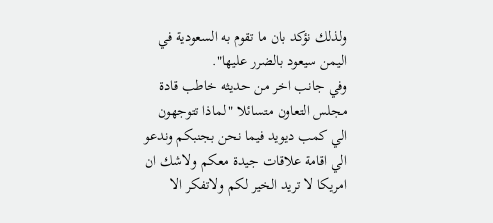ولذلك نؤكد بان ما تقوم به السعودية في اليمن سيعود بالضرر عليها".
وفي جانب اخر من حديثه خاطب قادة مجلس التعاون متسائلا "لماذا تتوجهون الي كمب ديويد فيما نحن بجنبكم وندعو الي اقامة علاقات جيدة معكم ولاشك ان امريكا لا تريد الخير لكم ولاتفكر الا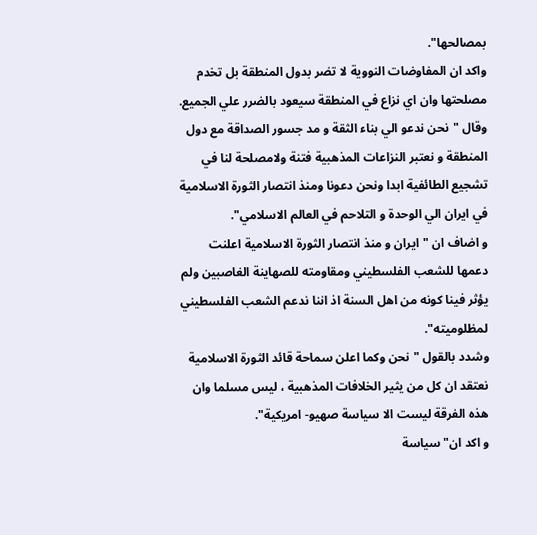بمصالحها".
واكد ان المفاوضات النووية لا تضر بدول المنطقة بل تخدم مصلحتها وان اي نزاع في المنطقة سيعود بالضرر علي الجميع.
وقال "نحن ندعو الي بناء الثقة و مد جسور الصداقة مع دول المنطقة و نعتبر النزاعات المذهبية فتنة ولامصلحة لنا في تشجيع الطائفية ابدا ونحن دعونا ومنذ انتصار الثورة الاسلامية في ايران الي الوحدة و التلاحم في العالم الاسلامي".
و اضاف ان "ايران و منذ انتصار الثورة الاسلامية اعلنت دعمها للشعب الفلسطيني ومقاومته للصهاينة الغاصبين ولم يؤثر فينا كونه من اهل السنة اذ اننا ندعم الشعب الفلسطيني لمظلوميته".
وشدد بالقول "نحن وكما اعلن سماحة قائد الثورة الاسلامية نعتقد ان كل من يثير الخلافات المذهبية ، ليس مسلما وان هذه الفرقة ليست الا سياسة صهيو- امريكية".
و اكد ان" سياسة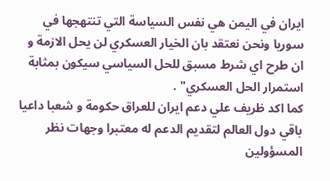ايران في اليمن هي نفس السياسة التي تنتهجها في سوريا ونحن نعتقد بان الخيار العسكري لن يحل الازمة و ان طرح اي شرط مسبق للحل السياسي سيكون بمثابة استمرار الحل العسكري" .
كما اكد ظريف علي دعم ايران للعراق حكومة و شعبا داعيا باقي دول العالم لتقديم الدعم له معتبرا وجهات نظر المسؤولين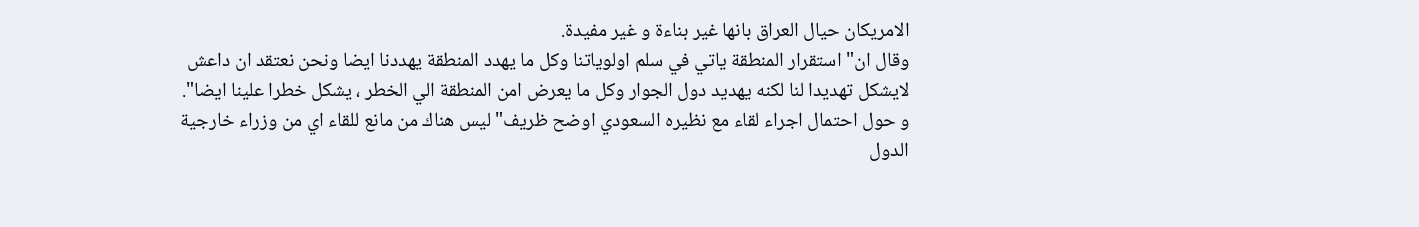الامريكان حيال العراق بانها غير بناءة و غير مفيدة.
وقال ان" استقرار المنطقة ياتي في سلم اولوياتنا وكل ما يهدد المنطقة يهددنا ايضا ونحن نعتقد ان داعش لايشكل تهديدا لنا لكنه يهديد دول الجوار وكل ما يعرض امن المنطقة الي الخطر ، يشكل خطرا علينا ايضا".
و حول احتمال اجراء لقاء مع نظيره السعودي اوضح ظريف" ليس هناك من مانع للقاء اي من وزراء خارجية الدول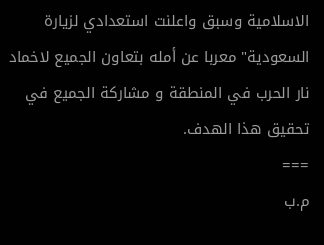الاسلامية وسبق واعلنت استعدادي لزيارة السعودية" معربا عن أمله بتعاون الجميع لاخماد نار الحرب في المنطقة و مشاركة الجميع في تحقيق هذا الهدف.
===
م.ب